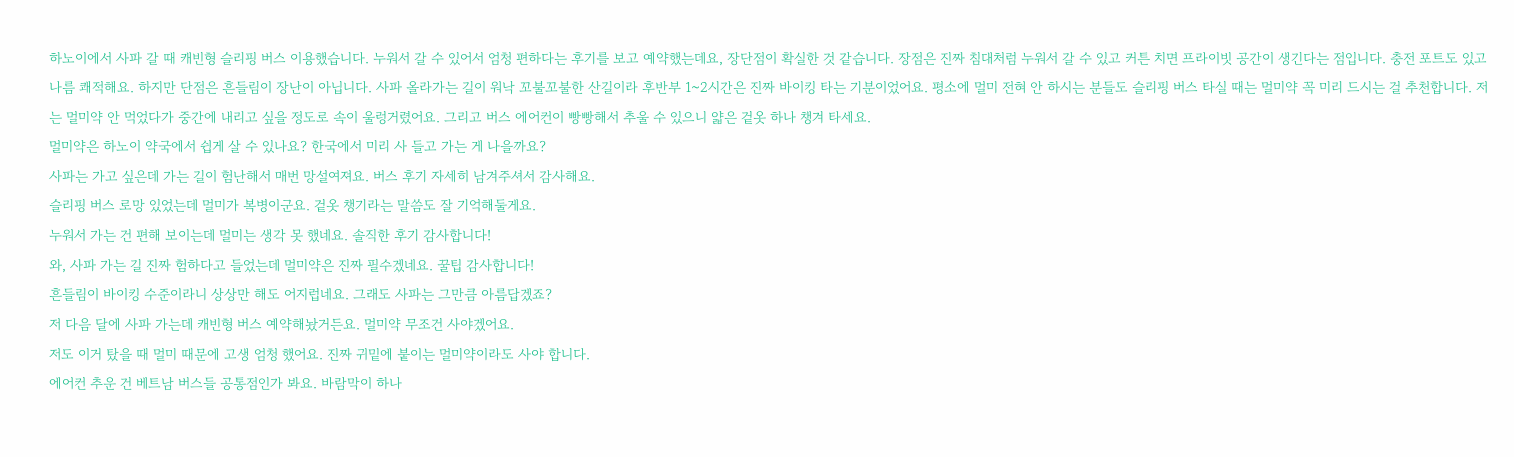하노이에서 사파 갈 때 캐빈형 슬리핑 버스 이용했습니다. 누워서 갈 수 있어서 엄청 편하다는 후기를 보고 예약했는데요, 장단점이 확실한 것 같습니다. 장점은 진짜 침대처럼 누워서 갈 수 있고 커튼 치면 프라이빗 공간이 생긴다는 점입니다. 충전 포트도 있고 나름 쾌적해요. 하지만 단점은 흔들림이 장난이 아닙니다. 사파 올라가는 길이 워낙 꼬불꼬불한 산길이라 후반부 1~2시간은 진짜 바이킹 타는 기분이었어요. 평소에 멀미 전혀 안 하시는 분들도 슬리핑 버스 타실 때는 멀미약 꼭 미리 드시는 걸 추천합니다. 저는 멀미약 안 먹었다가 중간에 내리고 싶을 정도로 속이 울렁거렸어요. 그리고 버스 에어컨이 빵빵해서 추울 수 있으니 얇은 겉옷 하나 챙겨 타세요.
멀미약은 하노이 약국에서 쉽게 살 수 있나요? 한국에서 미리 사 들고 가는 게 나을까요?
사파는 가고 싶은데 가는 길이 험난해서 매번 망설여져요. 버스 후기 자세히 남겨주셔서 감사해요.
슬리핑 버스 로망 있었는데 멀미가 복병이군요. 겉옷 챙기라는 말씀도 잘 기억해둘게요.
누워서 가는 건 편해 보이는데 멀미는 생각 못 했네요. 솔직한 후기 감사합니다!
와, 사파 가는 길 진짜 험하다고 들었는데 멀미약은 진짜 필수겠네요. 꿀팁 감사합니다!
흔들림이 바이킹 수준이라니 상상만 해도 어지럽네요. 그래도 사파는 그만큼 아름답겠죠?
저 다음 달에 사파 가는데 캐빈형 버스 예약해놨거든요. 멀미약 무조건 사야겠어요.
저도 이거 탔을 때 멀미 때문에 고생 엄청 했어요. 진짜 귀밑에 붙이는 멀미약이라도 사야 합니다.
에어컨 추운 건 베트남 버스들 공통점인가 봐요. 바람막이 하나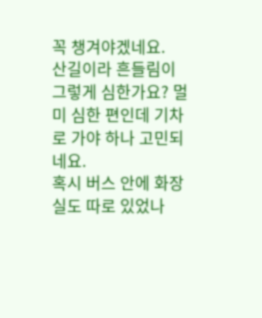꼭 챙겨야겠네요.
산길이라 흔들림이 그렇게 심한가요? 멀미 심한 편인데 기차로 가야 하나 고민되네요.
혹시 버스 안에 화장실도 따로 있었나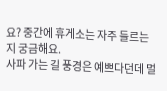요? 중간에 휴게소는 자주 들르는지 궁금해요.
사파 가는 길 풍경은 예쁘다던데 멀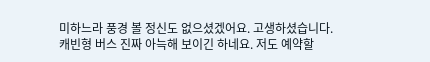미하느라 풍경 볼 정신도 없으셨겠어요. 고생하셨습니다.
캐빈형 버스 진짜 아늑해 보이긴 하네요. 저도 예약할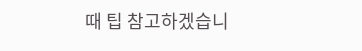때 팁 참고하겠습니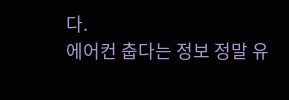다.
에어컨 춥다는 정보 정말 유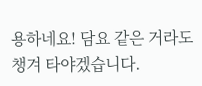용하네요! 담요 같은 거라도 챙겨 타야겠습니다.